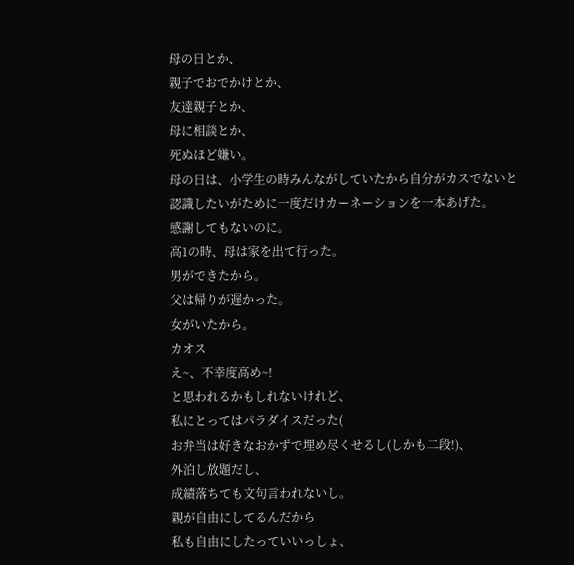母の日とか、
親子でおでかけとか、
友達親子とか、
母に相談とか、
死ぬほど嫌い。
母の日は、小学生の時みんながしていたから自分がカスでないと
認識したいがために一度だけカーネーションを一本あげた。
感謝してもないのに。
高1の時、母は家を出て行った。
男ができたから。
父は帰りが遅かった。
女がいたから。
カオス
え~、不幸度高め~!
と思われるかもしれないけれど、
私にとってはパラダイスだった(
お弁当は好きなおかずで埋め尽くせるし(しかも二段!)、
外泊し放題だし、
成績落ちても文句言われないし。
親が自由にしてるんだから
私も自由にしたっていいっしょ、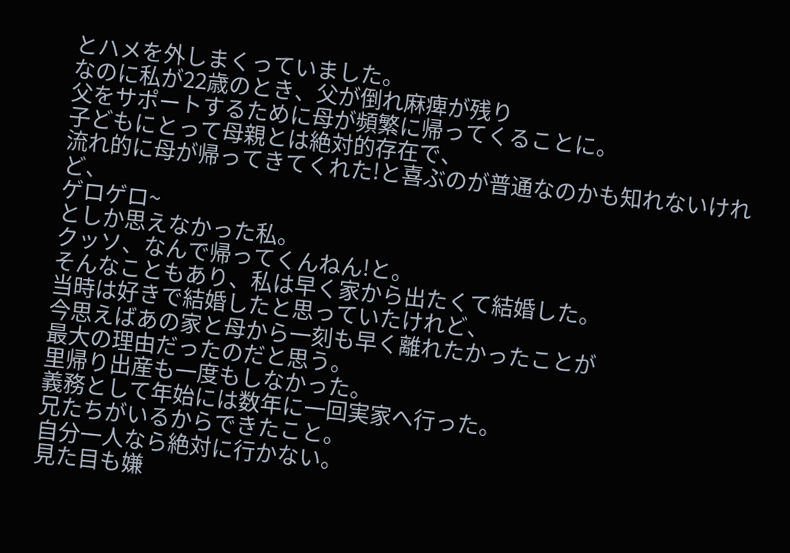とハメを外しまくっていました。
なのに私が22歳のとき、父が倒れ麻痺が残り
父をサポートするために母が頻繁に帰ってくることに。
子どもにとって母親とは絶対的存在で、
流れ的に母が帰ってきてくれた!と喜ぶのが普通なのかも知れないけれど、
ゲロゲロ~
としか思えなかった私。
クッソ、なんで帰ってくんねん!と。
そんなこともあり、私は早く家から出たくて結婚した。
当時は好きで結婚したと思っていたけれど、
今思えばあの家と母から一刻も早く離れたかったことが
最大の理由だったのだと思う。
里帰り出産も一度もしなかった。
義務として年始には数年に一回実家へ行った。
兄たちがいるからできたこと。
自分一人なら絶対に行かない。
見た目も嫌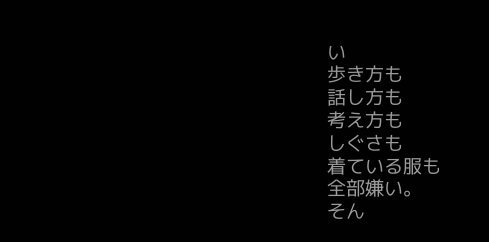い
歩き方も
話し方も
考え方も
しぐさも
着ている服も
全部嫌い。
そん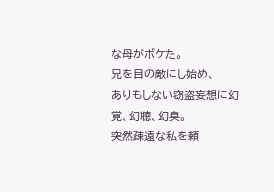な母がボケた。
兄を目の敵にし始め、
ありもしない窃盗妄想に幻覚、幻聴、幻臭。
突然疎遠な私を頼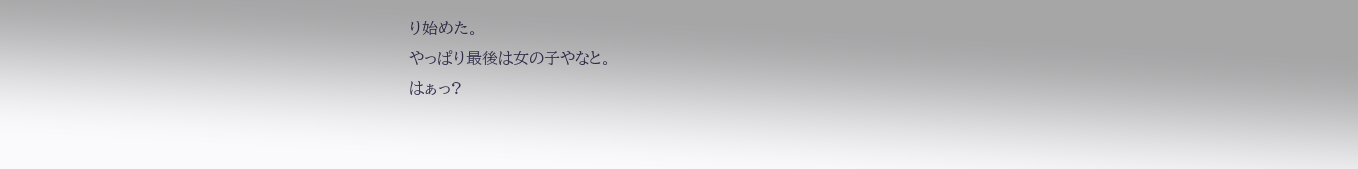り始めた。
やっぱり最後は女の子やなと。
はぁっ?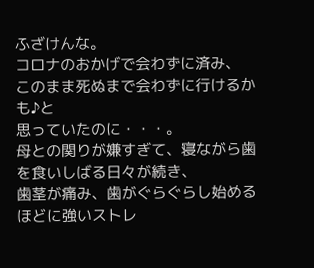ふざけんな。
コロナのおかげで会わずに済み、
このまま死ぬまで会わずに行けるかも♪と
思っていたのに・・・。
母との関りが嫌すぎて、寝ながら歯を食いしばる日々が続き、
歯茎が痛み、歯がぐらぐらし始めるほどに強いストレ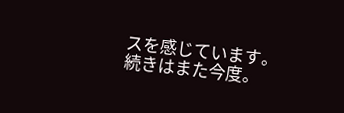スを感じています。
続きはまた今度。